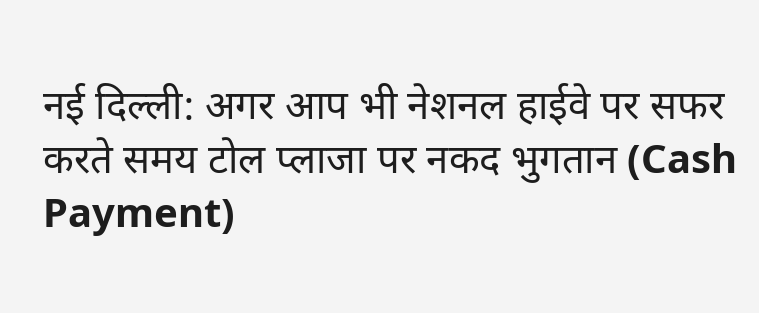नई दिल्ली: अगर आप भी नेशनल हाईवे पर सफर करते समय टोल प्लाजा पर नकद भुगतान (Cash Payment)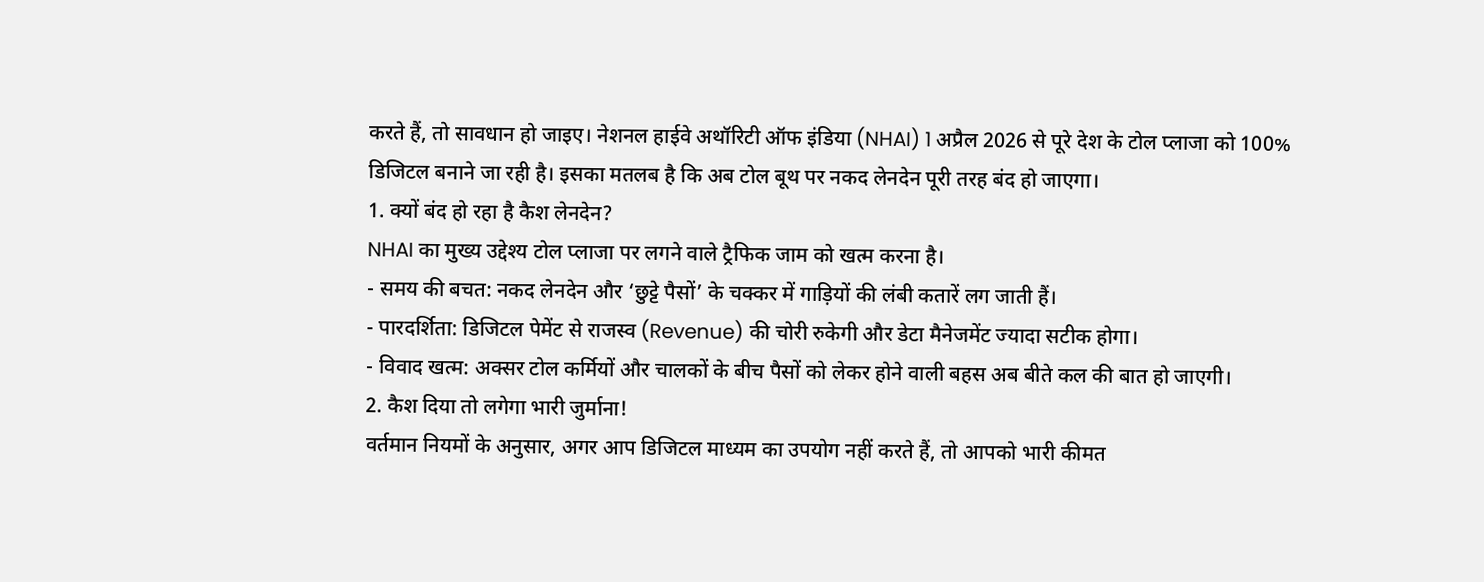करते हैं, तो सावधान हो जाइए। नेशनल हाईवे अथॉरिटी ऑफ इंडिया (NHAI) 1 अप्रैल 2026 से पूरे देश के टोल प्लाजा को 100% डिजिटल बनाने जा रही है। इसका मतलब है कि अब टोल बूथ पर नकद लेनदेन पूरी तरह बंद हो जाएगा।
1. क्यों बंद हो रहा है कैश लेनदेन?
NHAI का मुख्य उद्देश्य टोल प्लाजा पर लगने वाले ट्रैफिक जाम को खत्म करना है।
- समय की बचत: नकद लेनदेन और ‘छुट्टे पैसों’ के चक्कर में गाड़ियों की लंबी कतारें लग जाती हैं।
- पारदर्शिता: डिजिटल पेमेंट से राजस्व (Revenue) की चोरी रुकेगी और डेटा मैनेजमेंट ज्यादा सटीक होगा।
- विवाद खत्म: अक्सर टोल कर्मियों और चालकों के बीच पैसों को लेकर होने वाली बहस अब बीते कल की बात हो जाएगी।
2. कैश दिया तो लगेगा भारी जुर्माना!
वर्तमान नियमों के अनुसार, अगर आप डिजिटल माध्यम का उपयोग नहीं करते हैं, तो आपको भारी कीमत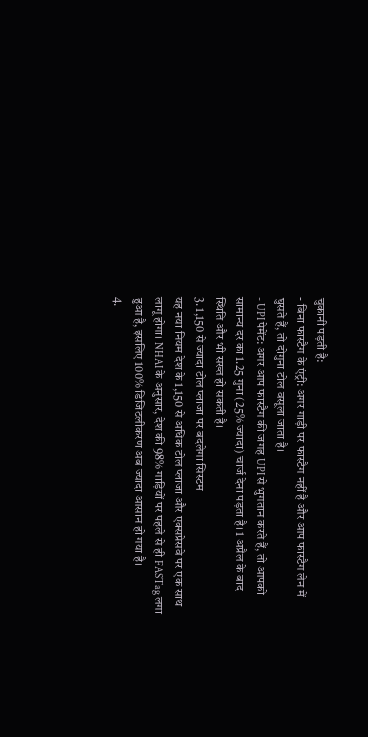चुकानी पड़ती है:
- बिना फास्टैग के एंट्री: अगर गाड़ी पर फास्टैग नहीं है और आप फास्टैग लेन में घुसते हैं, तो दोगुना टोल वसूला जाता है।
- UPI पेमेंट: अगर आप फास्टैग की जगह UPI से भुगतान करते हैं, तो आपको सामान्य दर का 1.25 गुना (25% ज्यादा) चार्ज देना पड़ता है। 1 अप्रैल के बाद स्थिति और भी सख्त हो सकती है।
3. 1,150 से ज्यादा टोल प्लाजा पर बदलेगा सिस्टम
यह नया नियम देश के 1,150 से अधिक टोल प्लाजा और एक्सप्रेसवे पर एक साथ लागू होगा। NHAI के अनुसार, देश की 98% गाड़ियों पर पहले से ही FASTag लगा हुआ है, इसलिए 100% डिजिटलीकरण अब ज्यादा आसान हो गया है।
4.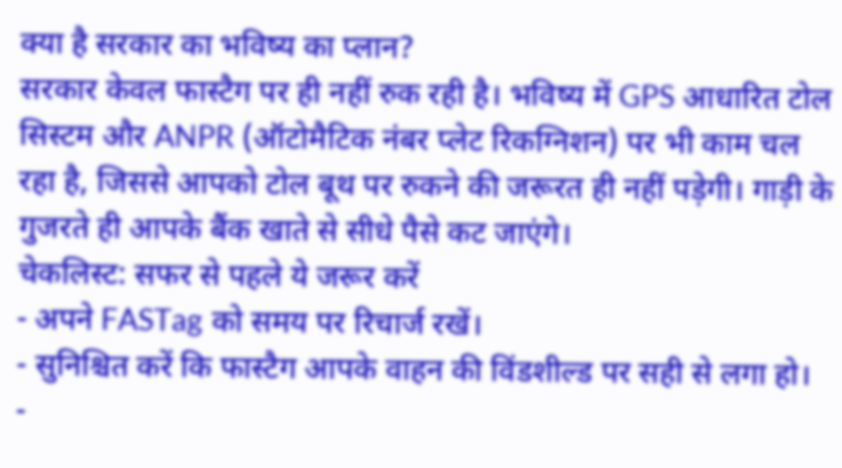क्या है सरकार का भविष्य का प्लान?
सरकार केवल फास्टैग पर ही नहीं रुक रही है। भविष्य में GPS आधारित टोल सिस्टम और ANPR (ऑटोमैटिक नंबर प्लेट रिकग्निशन) पर भी काम चल रहा है, जिससे आपको टोल बूथ पर रुकने की जरूरत ही नहीं पड़ेगी। गाड़ी के गुजरते ही आपके बैंक खाते से सीधे पैसे कट जाएंगे।
चेकलिस्ट: सफर से पहले ये जरूर करें
- अपने FASTag को समय पर रिचार्ज रखें।
- सुनिश्चित करें कि फास्टैग आपके वाहन की विंडशील्ड पर सही से लगा हो।
-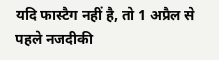यदि फास्टैग नहीं है, तो 1 अप्रैल से पहले नजदीकी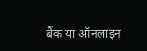बैंक या ऑनलाइन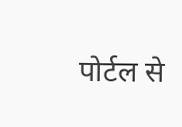पोर्टल से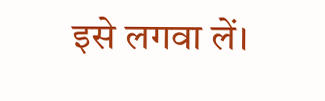इसे लगवा लें।